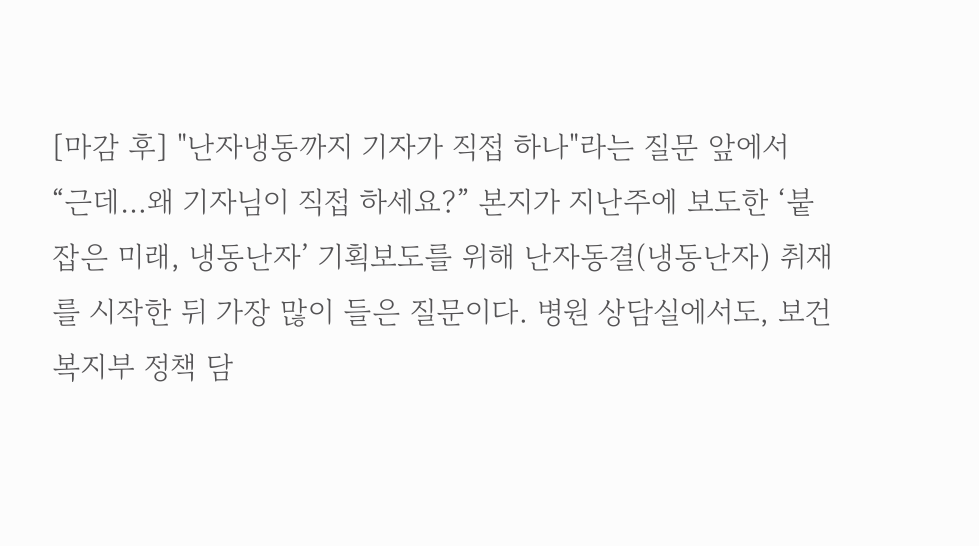[마감 후] "난자냉동까지 기자가 직접 하나"라는 질문 앞에서
“근데…왜 기자님이 직접 하세요?” 본지가 지난주에 보도한 ‘붙잡은 미래, 냉동난자’ 기획보도를 위해 난자동결(냉동난자) 취재를 시작한 뒤 가장 많이 들은 질문이다. 병원 상담실에서도, 보건복지부 정책 담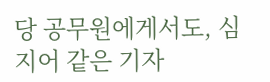당 공무원에게서도, 심지어 같은 기자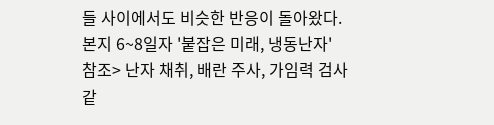들 사이에서도 비슷한 반응이 돌아왔다. 본지 6~8일자 '붙잡은 미래, 냉동난자' 참조> 난자 채취, 배란 주사, 가임력 검사 같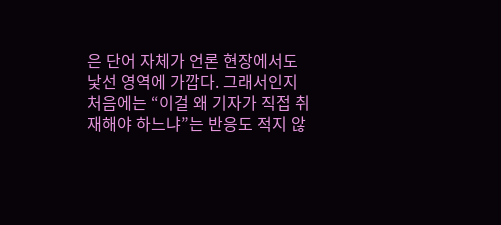은 단어 자체가 언론 현장에서도 낯선 영역에 가깝다. 그래서인지 처음에는 “이걸 왜 기자가 직접 취재해야 하느냐”는 반응도 적지 않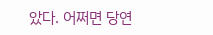았다. 어쩌면 당연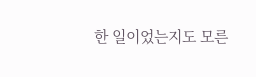한 일이었는지도 모른